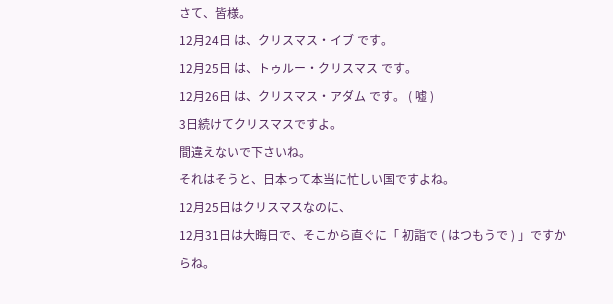さて、皆様。
12月24日 は、クリスマス・イブ です。
12月25日 は、トゥルー・クリスマス です。
12月26日 は、クリスマス・アダム です。 ( 嘘 )
3日続けてクリスマスですよ。
間違えないで下さいね。
それはそうと、日本って本当に忙しい国ですよね。
12月25日はクリスマスなのに、
12月31日は大晦日で、そこから直ぐに「 初詣で ( はつもうで ) 」ですからね。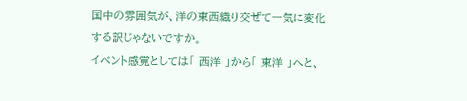国中の雰囲気が、洋の東西織り交ぜて一気に変化する訳じゃないですか。
イベント感覚としては「 西洋 」から「 東洋 」へと、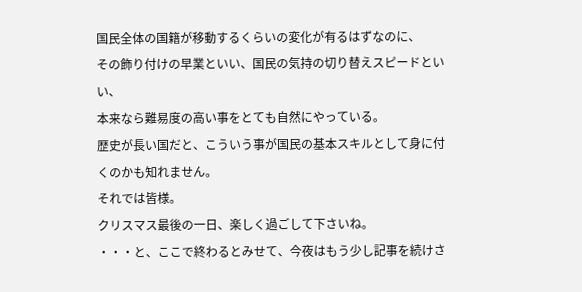国民全体の国籍が移動するくらいの変化が有るはずなのに、
その飾り付けの早業といい、国民の気持の切り替えスピードといい、
本来なら難易度の高い事をとても自然にやっている。
歴史が長い国だと、こういう事が国民の基本スキルとして身に付くのかも知れません。
それでは皆様。
クリスマス最後の一日、楽しく過ごして下さいね。
・・・と、ここで終わるとみせて、今夜はもう少し記事を続けさ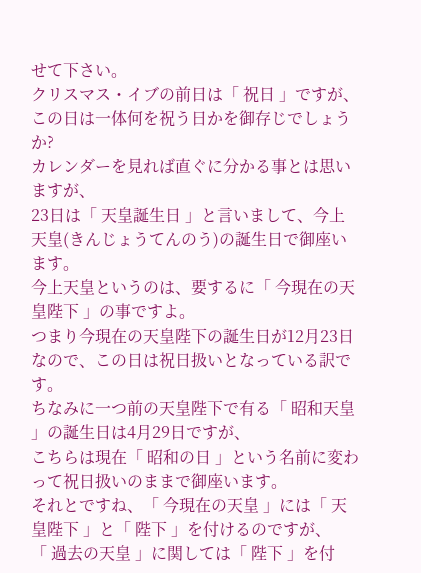せて下さい。
クリスマス・イブの前日は「 祝日 」ですが、この日は一体何を祝う日かを御存じでしょうか?
カレンダーを見れば直ぐに分かる事とは思いますが、
23日は「 天皇誕生日 」と言いまして、今上天皇(きんじょうてんのう)の誕生日で御座います。
今上天皇というのは、要するに「 今現在の天皇陛下 」の事ですよ。
つまり今現在の天皇陛下の誕生日が12月23日なので、この日は祝日扱いとなっている訳です。
ちなみに一つ前の天皇陛下で有る「 昭和天皇 」の誕生日は4月29日ですが、
こちらは現在「 昭和の日 」という名前に変わって祝日扱いのままで御座います。
それとですね、「 今現在の天皇 」には「 天皇陛下 」と「 陛下 」を付けるのですが、
「 過去の天皇 」に関しては「 陛下 」を付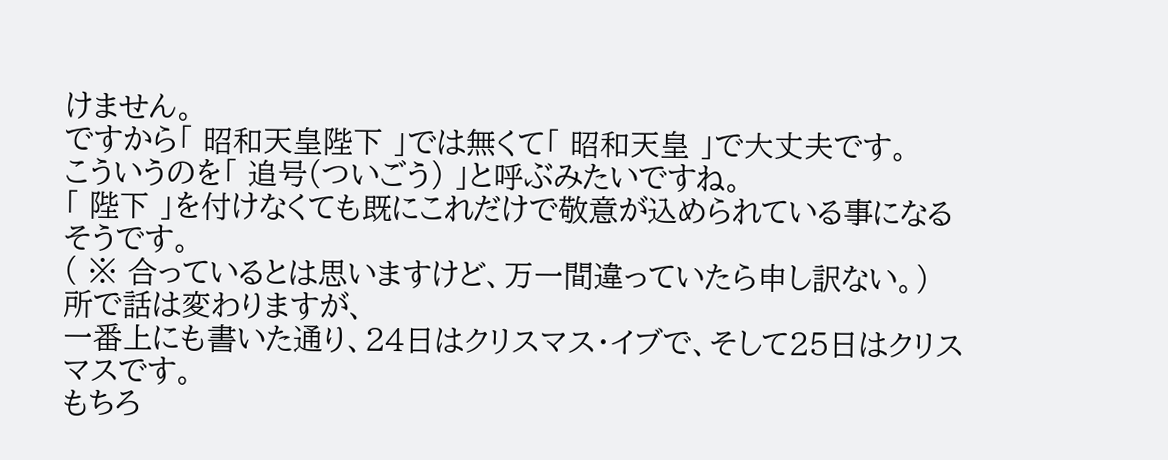けません。
ですから「 昭和天皇陛下 」では無くて「 昭和天皇 」で大丈夫です。
こういうのを「 追号(ついごう) 」と呼ぶみたいですね。
「 陛下 」を付けなくても既にこれだけで敬意が込められている事になるそうです。
( ※ 合っているとは思いますけど、万一間違っていたら申し訳ない。)
所で話は変わりますが、
一番上にも書いた通り、24日はクリスマス・イブで、そして25日はクリスマスです。
もちろ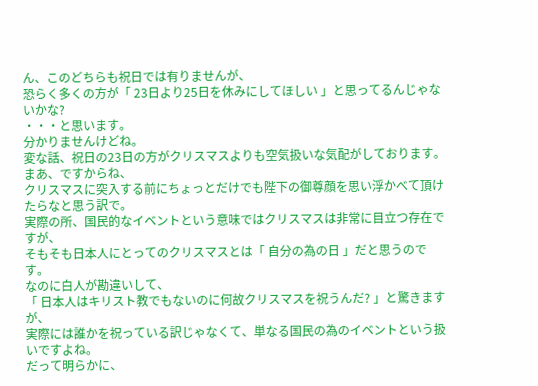ん、このどちらも祝日では有りませんが、
恐らく多くの方が「 23日より25日を休みにしてほしい 」と思ってるんじゃないかな?
・・・と思います。
分かりませんけどね。
変な話、祝日の23日の方がクリスマスよりも空気扱いな気配がしております。
まあ、ですからね、
クリスマスに突入する前にちょっとだけでも陛下の御尊顔を思い浮かべて頂けたらなと思う訳で。
実際の所、国民的なイベントという意味ではクリスマスは非常に目立つ存在ですが、
そもそも日本人にとってのクリスマスとは「 自分の為の日 」だと思うのです。
なのに白人が勘違いして、
「 日本人はキリスト教でもないのに何故クリスマスを祝うんだ? 」と驚きますが、
実際には誰かを祝っている訳じゃなくて、単なる国民の為のイベントという扱いですよね。
だって明らかに、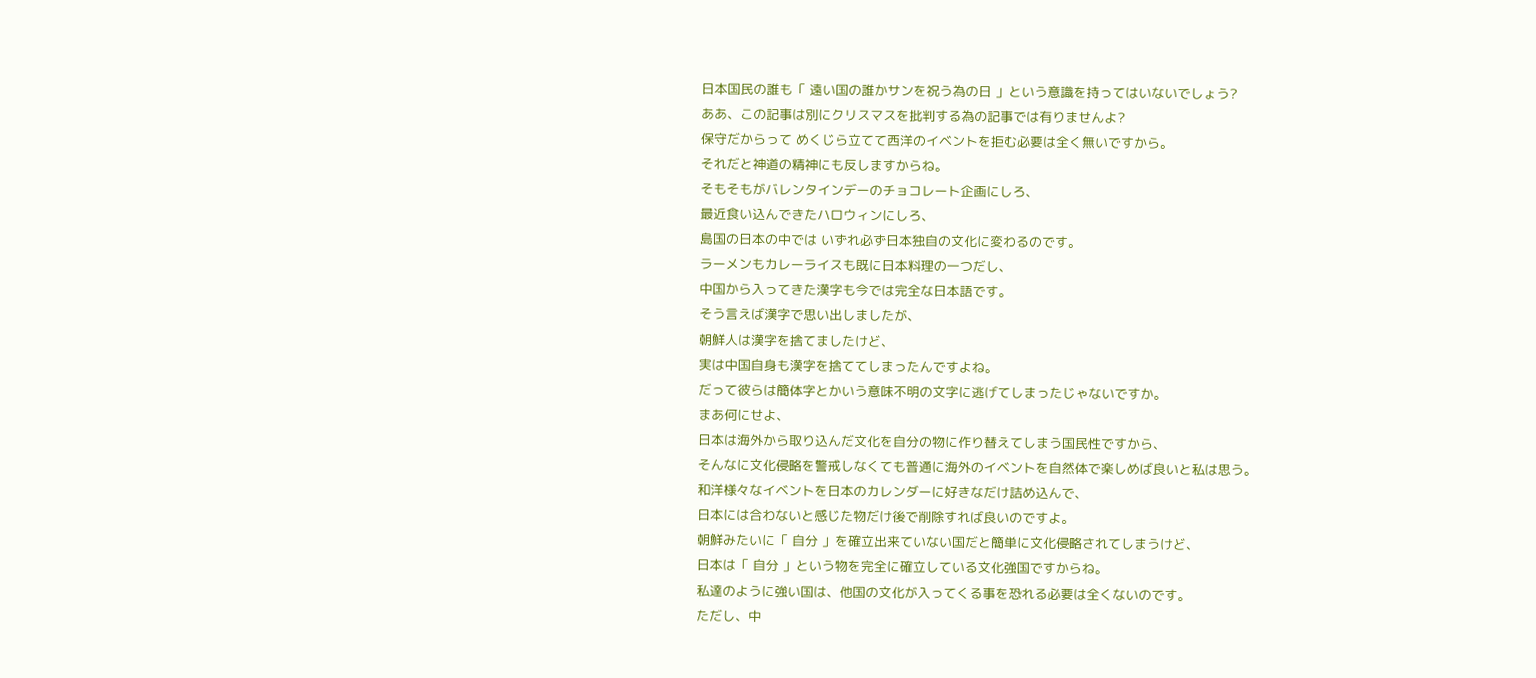日本国民の誰も「 遠い国の誰かサンを祝う為の日 」という意識を持ってはいないでしょう?
ああ、この記事は別にクリスマスを批判する為の記事では有りませんよ?
保守だからって めくじら立てて西洋のイベントを拒む必要は全く無いですから。
それだと神道の精神にも反しますからね。
そもそもがバレンタインデーのチョコレート企画にしろ、
最近食い込んできたハロウィンにしろ、
島国の日本の中では いずれ必ず日本独自の文化に変わるのです。
ラーメンもカレーライスも既に日本料理の一つだし、
中国から入ってきた漢字も今では完全な日本語です。
そう言えば漢字で思い出しましたが、
朝鮮人は漢字を捨てましたけど、
実は中国自身も漢字を捨ててしまったんですよね。
だって彼らは簡体字とかいう意味不明の文字に逃げてしまったじゃないですか。
まあ何にせよ、
日本は海外から取り込んだ文化を自分の物に作り替えてしまう国民性ですから、
そんなに文化侵略を警戒しなくても普通に海外のイベントを自然体で楽しめば良いと私は思う。
和洋様々なイベントを日本のカレンダーに好きなだけ詰め込んで、
日本には合わないと感じた物だけ後で削除すれば良いのですよ。
朝鮮みたいに「 自分 」を確立出来ていない国だと簡単に文化侵略されてしまうけど、
日本は「 自分 」という物を完全に確立している文化強国ですからね。
私達のように強い国は、他国の文化が入ってくる事を恐れる必要は全くないのです。
ただし、中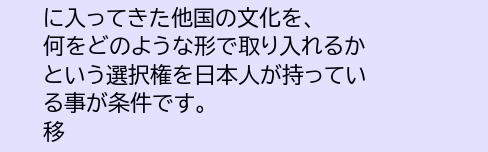に入ってきた他国の文化を、
何をどのような形で取り入れるかという選択権を日本人が持っている事が条件です。
移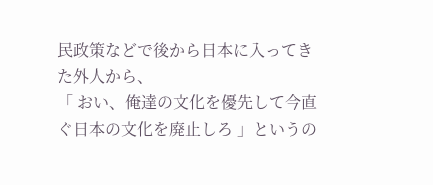民政策などで後から日本に入ってきた外人から、
「 おい、俺達の文化を優先して今直ぐ日本の文化を廃止しろ 」というの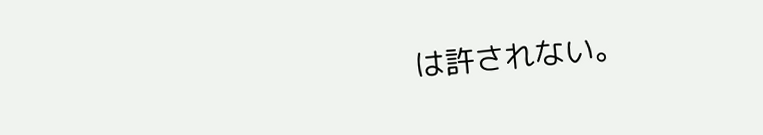は許されない。